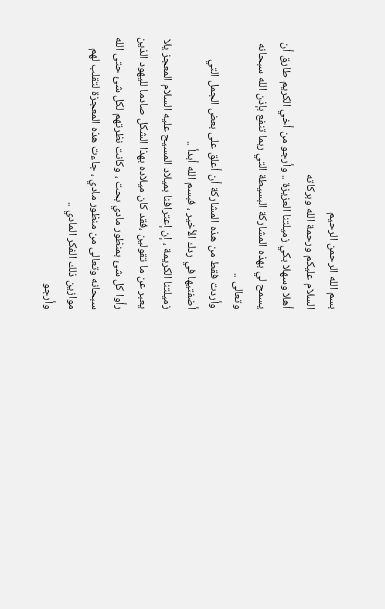بسم الله الرحمن الرحيم
السلام عليكم ورحمة الله وبركاته
أهلا وسهلا بكي زميلتنا العزيزة .. وأرجو من أخي الكريم طارق أن يسمح لي بهذه المشاركة البسيطة التي ربما تنفع بإذن الله سبحانه وتعالى ..
وأردت فقط من هذه المشاركة أن أعلق على بعض الجمل التي أضفتيها في ردك الأخير ، فبسم الله أبدأ ..
زميلتنا الكريمة ، إن إعترافنا بميلاد المسيح عليه السلام المعجز يلا يعبر عن ما تقولين ،فقد كان ميلاده بهذا الشكل صادما لليهود الذين رأوا كل شئ بمنظور مادي بحت ، وكانت نظرتهم لكل شئ حتى الله سبحانه وتعالى من منظور مادي ، جاءت هذه المعجزة لتقلب لهم موازين ذلك الفكر المادي ..
وأرجو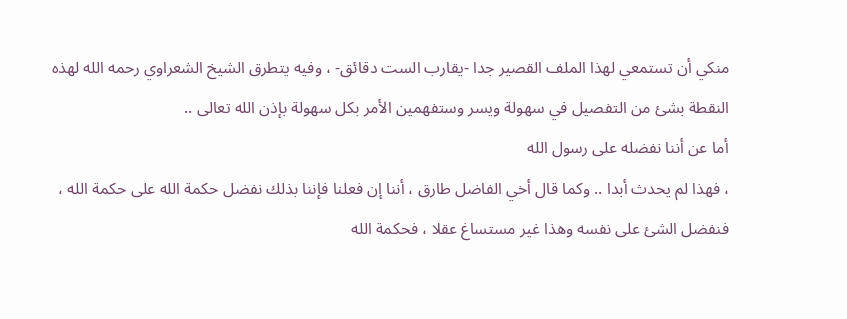منكي أن تستمعي لهذا الملف القصير جدا -يقارب الست دقائق- ، وفيه يتطرق الشيخ الشعراوي رحمه الله لهذه النقطة بشئ من التفصيل في سهولة ويسر وستفهمين الأمر بكل سهولة بإذن الله تعالى ..
أما عن أننا نفضله على رسول الله
، فهذا لم يحدث أبدا .. وكما قال أخي الفاضل طارق ، أننا إن فعلنا فإننا بذلك نفضل حكمة الله على حكمة الله ، فنفضل الشئ على نفسه وهذا غير مستساغ عقلا ، فحكمة الله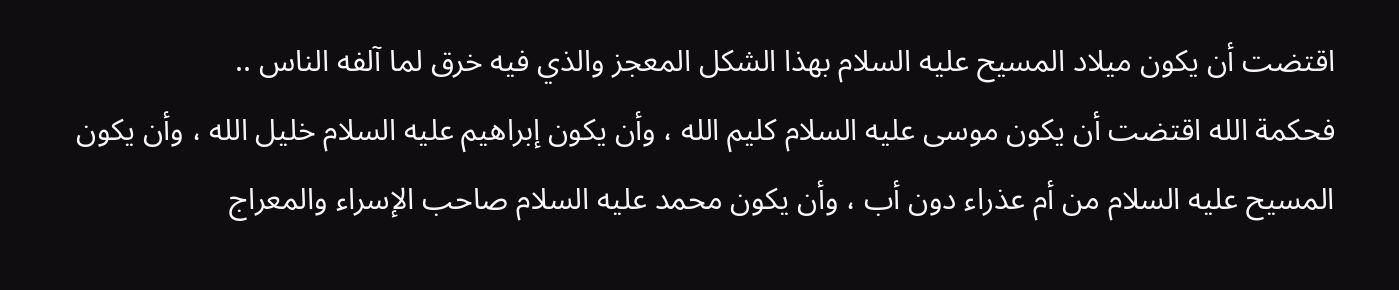اقتضت أن يكون ميلاد المسيح عليه السلام بهذا الشكل المعجز والذي فيه خرق لما آلفه الناس ..
فحكمة الله اقتضت أن يكون موسى عليه السلام كليم الله ، وأن يكون إبراهيم عليه السلام خليل الله ، وأن يكون المسيح عليه السلام من أم عذراء دون أب ، وأن يكون محمد عليه السلام صاحب الإسراء والمعراج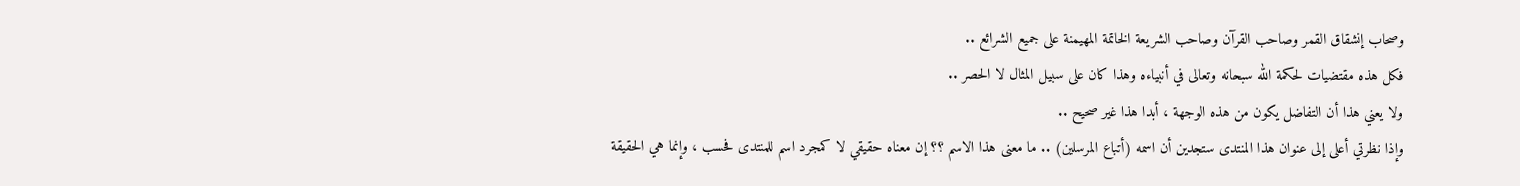وصحاب إنشقاق القمر وصاحب القرآن وصاحب الشريعة الخاتمة المهيمنة على جميع الشرائع ..
فكل هذه مقتضيات لحكمة الله سبحانه وتعالى في أنبياءه وهذا كان على سبيل المثال لا الحصر ..
ولا يعني هذا أن التفاضل يكون من هذه الوجهة ، أبدا هذا غير صحيح ..
وإذا نظرتي أعلى إلى عنوان هذا المنتدى ستجدين أن اسمه (أتباع المرسلين) .. ما معنى هذا الاسم ؟؟ إن معناه حقيقي لا كمجرد اسم للمنتدى فحسب ، وإنما هي الحقيقة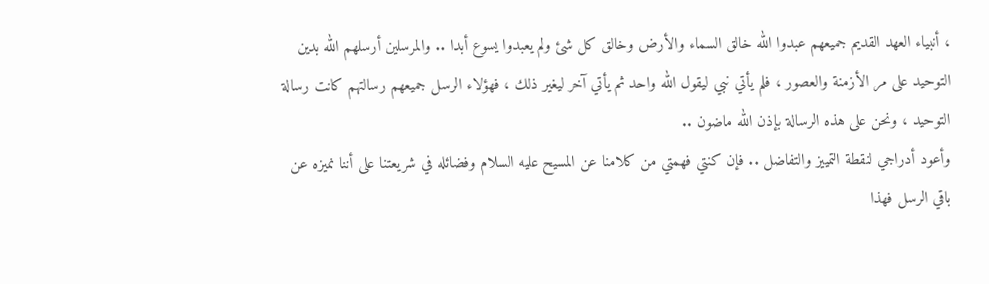، أنبياء العهد القديم جميعهم عبدوا الله خالق السماء والأرض وخالق كل شئ ولم يعبدوا يسوع أبدا .. والمرسلين أرسلهم الله بدين التوحيد على مر الأزمنة والعصور ، فلم يأتي نبي ليقول الله واحد ثم يأتي آخر ليغير ذلك ، فهؤلاء الرسل جميعهم رسالتهم كانت رسالة التوحيد ، ونحن على هذه الرسالة بإذن الله ماضون ..
وأعود أدراجي لنقطة التمييز والتفاضل .. فإن كنتي فهمتي من كلامنا عن المسيح عليه السلام وفضائله في شريعتنا على أننا نميزه عن باقي الرسل فهذا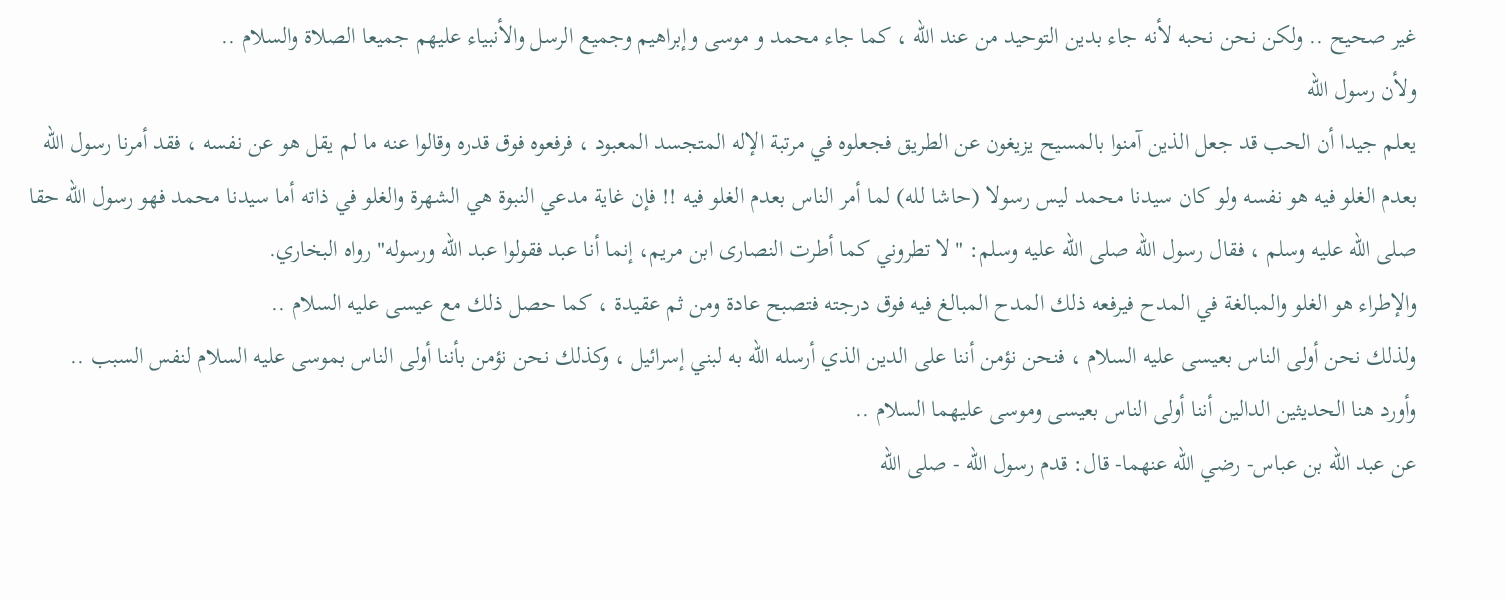غير صحيح .. ولكن نحن نحبه لأنه جاء بدين التوحيد من عند الله ، كما جاء محمد و موسى وإبراهيم وجميع الرسل والأنبياء عليهم جميعا الصلاة والسلام ..
ولأن رسول الله
يعلم جيدا أن الحب قد جعل الذين آمنوا بالمسيح يزيغون عن الطريق فجعلوه في مرتبة الإله المتجسد المعبود ، فرفعوه فوق قدره وقالوا عنه ما لم يقل هو عن نفسه ، فقد أمرنا رسول الله
بعدم الغلو فيه هو نفسه ولو كان سيدنا محمد ليس رسولا (حاشا لله) لما أمر الناس بعدم الغلو فيه !! فإن غاية مدعي النبوة هي الشهرة والغلو في ذاته أما سيدنا محمد فهو رسول الله حقا صلى الله عليه وسلم ، فقال رسول الله صلى الله عليه وسلم: "لا تطروني كما أطرت النصارى ابن مريم، إنما أنا عبد فقولوا عبد الله ورسوله" رواه البخاري.
والإطراء هو الغلو والمبالغة في المدح فيرفعه ذلك المدح المبالغ فيه فوق درجته فتصبح عادة ومن ثم عقيدة ، كما حصل ذلك مع عيسى عليه السلام ..
ولذلك نحن أولى الناس بعيسى عليه السلام ، فنحن نؤمن أننا على الدين الذي أرسله الله به لبني إسرائيل ، وكذلك نحن نؤمن بأننا أولى الناس بموسى عليه السلام لنفس السبب ..
وأورد هنا الحديثين الدالين أننا أولى الناس بعيسى وموسى عليهما السلام ..
عن عبد الله بن عباس- رضي الله عنهما- قال: قدم رسول الله - صلى الله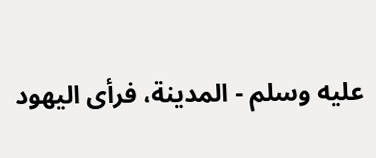عليه وسلم - المدينة، فرأى اليهود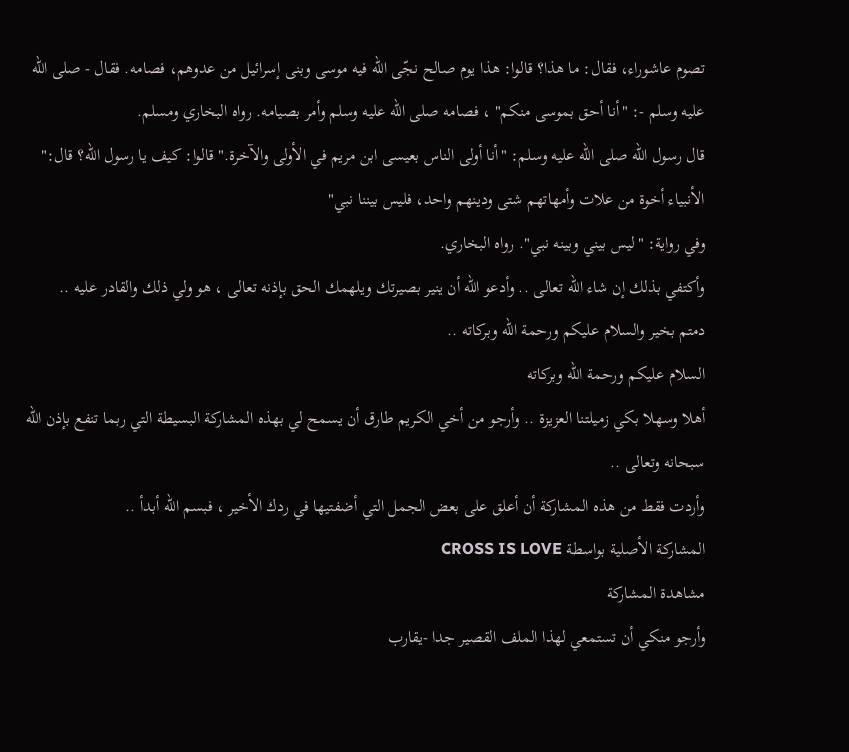تصوم عاشوراء، فقال: ما هذا؟ قالوا: هذا يوم صالح نجّى الله فيه موسى وبنى إسرائيل من عدوهم، فصامه. فقال - صلى الله عليه وسلم -: "أنا أحق بموسى منكم" ، فصامه صلى الله عليه وسلم وأمر بصيامه. رواه البخاري ومسلم.
قال رسول الله صلى الله عليه وسلم: "أنا أولى الناس بعيسى ابن مريم في الأولى والآخرة." قالوا: كيف يا رسول الله؟ قال:" الأنبياء أخوة من علات وأمهاتهم شتى ودينهم واحد، فليس بيننا نبي"
وفي رواية: "ليس بيني وبينه نبي". رواه البخاري.
وأكتفي بذلك إن شاء الله تعالى .. وأدعو الله أن ينير بصيرتك ويلهمك الحق بإذنه تعالى ، هو ولي ذلك والقادر عليه ..
دمتم بخير والسلام عليكم ورحمة الله وبركاته ..
السلام عليكم ورحمة الله وبركاته
أهلا وسهلا بكي زميلتنا العزيزة .. وأرجو من أخي الكريم طارق أن يسمح لي بهذه المشاركة البسيطة التي ربما تنفع بإذن الله سبحانه وتعالى ..
وأردت فقط من هذه المشاركة أن أعلق على بعض الجمل التي أضفتيها في ردك الأخير ، فبسم الله أبدأ ..
المشاركة الأصلية بواسطة CROSS IS LOVE
مشاهدة المشاركة
وأرجو منكي أن تستمعي لهذا الملف القصير جدا -يقارب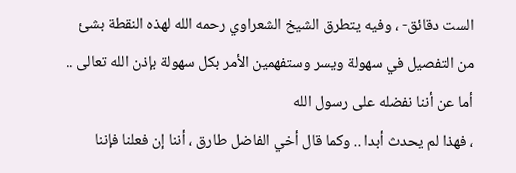الست دقائق- ، وفيه يتطرق الشيخ الشعراوي رحمه الله لهذه النقطة بشئ من التفصيل في سهولة ويسر وستفهمين الأمر بكل سهولة بإذن الله تعالى ..
أما عن أننا نفضله على رسول الله
، فهذا لم يحدث أبدا .. وكما قال أخي الفاضل طارق ، أننا إن فعلنا فإننا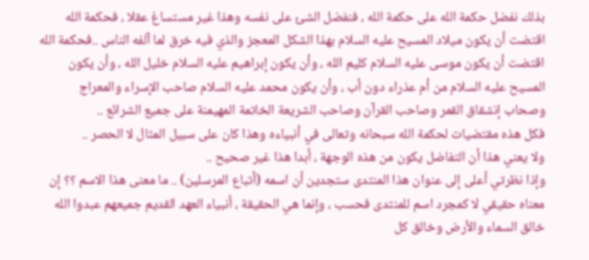بذلك نفضل حكمة الله على حكمة الله ، فنفضل الشئ على نفسه وهذا غير مستساغ عقلا ، فحكمة الله اقتضت أن يكون ميلاد المسيح عليه السلام بهذا الشكل المعجز والذي فيه خرق لما آلفه الناس ..فحكمة الله اقتضت أن يكون موسى عليه السلام كليم الله ، وأن يكون إبراهيم عليه السلام خليل الله ، وأن يكون المسيح عليه السلام من أم عذراء دون أب ، وأن يكون محمد عليه السلام صاحب الإسراء والمعراج وصحاب إنشقاق القمر وصاحب القرآن وصاحب الشريعة الخاتمة المهيمنة على جميع الشرائع ..
فكل هذه مقتضيات لحكمة الله سبحانه وتعالى في أنبياءه وهذا كان على سبيل المثال لا الحصر ..
ولا يعني هذا أن التفاضل يكون من هذه الوجهة ، أبدا هذا غير صحيح ..
وإذا نظرتي أعلى إلى عنوان هذا المنتدى ستجدين أن اسمه (أتباع المرسلين) .. ما معنى هذا الاسم ؟؟ إن معناه حقيقي لا كمجرد اسم للمنتدى فحسب ، وإنما هي الحقيقة ، أنبياء العهد القديم جميعهم عبدوا الله خالق السماء والأرض وخالق كل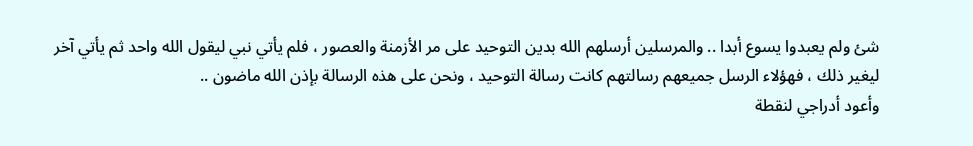شئ ولم يعبدوا يسوع أبدا .. والمرسلين أرسلهم الله بدين التوحيد على مر الأزمنة والعصور ، فلم يأتي نبي ليقول الله واحد ثم يأتي آخر ليغير ذلك ، فهؤلاء الرسل جميعهم رسالتهم كانت رسالة التوحيد ، ونحن على هذه الرسالة بإذن الله ماضون ..
وأعود أدراجي لنقطة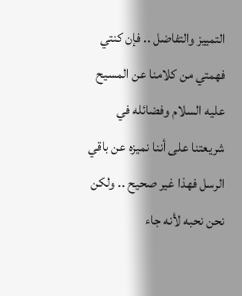التمييز والتفاضل .. فإن كنتي فهمتي من كلامنا عن المسيح عليه السلام وفضائله في شريعتنا على أننا نميزه عن باقي الرسل فهذا غير صحيح .. ولكن نحن نحبه لأنه جاء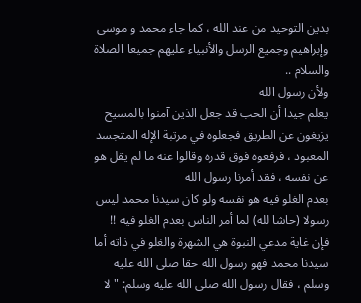بدين التوحيد من عند الله ، كما جاء محمد و موسى وإبراهيم وجميع الرسل والأنبياء عليهم جميعا الصلاة والسلام ..
ولأن رسول الله
يعلم جيدا أن الحب قد جعل الذين آمنوا بالمسيح يزيغون عن الطريق فجعلوه في مرتبة الإله المتجسد المعبود ، فرفعوه فوق قدره وقالوا عنه ما لم يقل هو عن نفسه ، فقد أمرنا رسول الله
بعدم الغلو فيه هو نفسه ولو كان سيدنا محمد ليس رسولا (حاشا لله) لما أمر الناس بعدم الغلو فيه !! فإن غاية مدعي النبوة هي الشهرة والغلو في ذاته أما سيدنا محمد فهو رسول الله حقا صلى الله عليه وسلم ، فقال رسول الله صلى الله عليه وسلم: "لا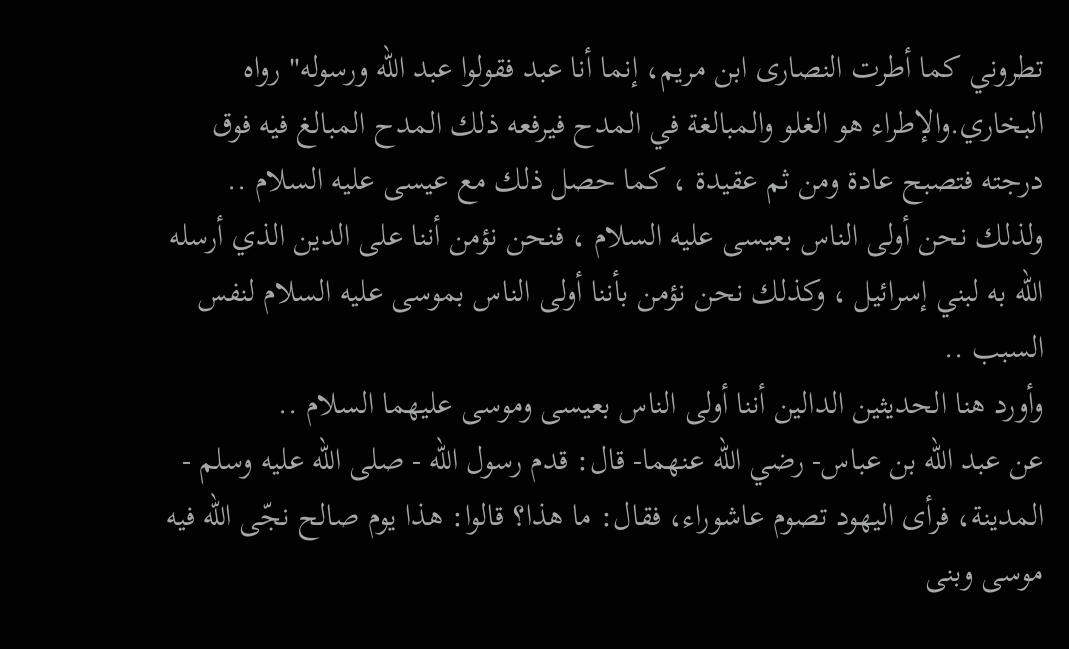تطروني كما أطرت النصارى ابن مريم، إنما أنا عبد فقولوا عبد الله ورسوله" رواه البخاري.والإطراء هو الغلو والمبالغة في المدح فيرفعه ذلك المدح المبالغ فيه فوق درجته فتصبح عادة ومن ثم عقيدة ، كما حصل ذلك مع عيسى عليه السلام ..
ولذلك نحن أولى الناس بعيسى عليه السلام ، فنحن نؤمن أننا على الدين الذي أرسله الله به لبني إسرائيل ، وكذلك نحن نؤمن بأننا أولى الناس بموسى عليه السلام لنفس السبب ..
وأورد هنا الحديثين الدالين أننا أولى الناس بعيسى وموسى عليهما السلام ..
عن عبد الله بن عباس- رضي الله عنهما- قال: قدم رسول الله - صلى الله عليه وسلم - المدينة، فرأى اليهود تصوم عاشوراء، فقال: ما هذا؟ قالوا: هذا يوم صالح نجّى الله فيه موسى وبنى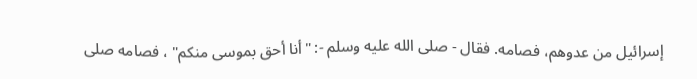إسرائيل من عدوهم، فصامه. فقال - صلى الله عليه وسلم -: "أنا أحق بموسى منكم" ، فصامه صلى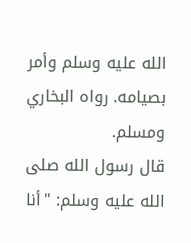الله عليه وسلم وأمر بصيامه. رواه البخاري ومسلم.
قال رسول الله صلى الله عليه وسلم: "أنا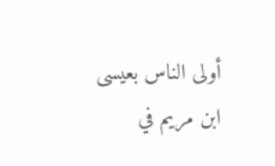أولى الناس بعيسى ابن مريم في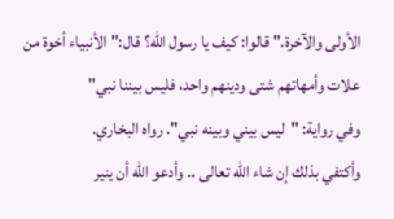الأولى والآخرة." قالوا: كيف يا رسول الله؟ قال:" الأنبياء أخوة من علات وأمهاتهم شتى ودينهم واحد، فليس بيننا نبي"
وفي رواية: "ليس بيني وبينه نبي". رواه البخاري.
وأكتفي بذلك إن شاء الله تعالى .. وأدعو الله أن ينير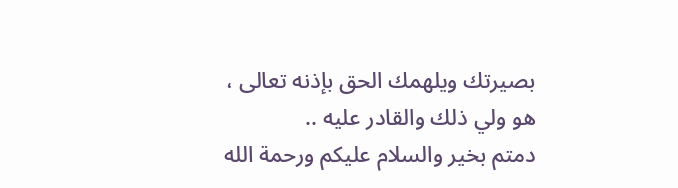بصيرتك ويلهمك الحق بإذنه تعالى ، هو ولي ذلك والقادر عليه ..
دمتم بخير والسلام عليكم ورحمة الله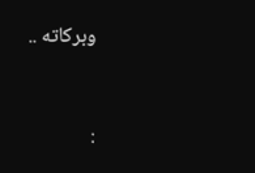وبركاته ..


: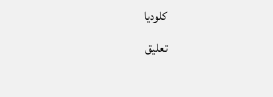كلوديا
تعليق